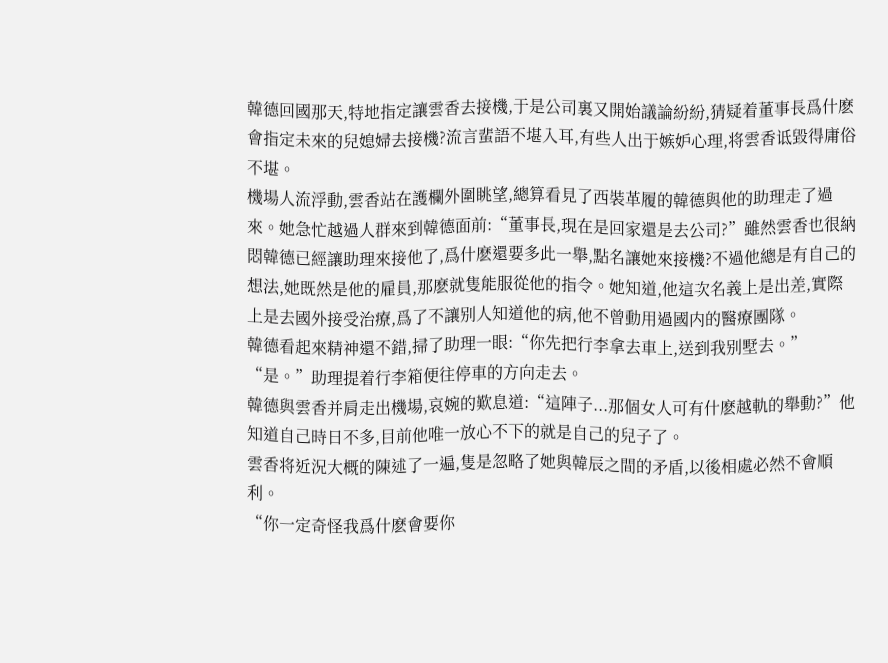韓德回國那天,特地指定讓雲香去接機,于是公司裏又開始議論紛紛,猜疑着董事長爲什麽會指定未來的兒媳婦去接機?流言蜚語不堪入耳,有些人出于嫉妒心理,将雲香诋毀得庸俗不堪。
機場人流浮動,雲香站在護欄外圍眺望,總算看見了西裝革履的韓德與他的助理走了過來。她急忙越過人群來到韓德面前:“董事長,現在是回家還是去公司?”雖然雲香也很納悶韓德已經讓助理來接他了,爲什麽還要多此一舉,點名讓她來接機?不過他總是有自己的想法,她既然是他的雇員,那麽就隻能服從他的指令。她知道,他這次名義上是出差,實際上是去國外接受治療,爲了不讓别人知道他的病,他不曾動用過國内的醫療團隊。
韓德看起來精神還不錯,掃了助理一眼:“你先把行李拿去車上,送到我别墅去。”
“是。”助理提着行李箱便往停車的方向走去。
韓德與雲香并肩走出機場,哀婉的歎息道:“這陣子...那個女人可有什麽越軌的舉動?”他知道自己時日不多,目前他唯一放心不下的就是自己的兒子了。
雲香将近況大概的陳述了一遍,隻是忽略了她與韓辰之間的矛盾,以後相處必然不會順利。
“你一定奇怪我爲什麽會要你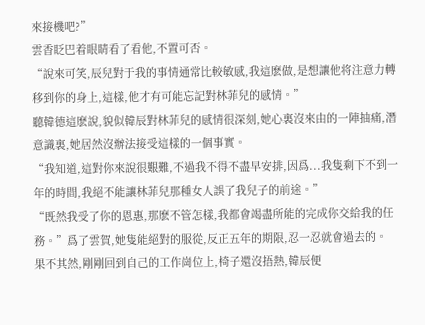來接機吧?”
雲香眨巴着眼睛看了看他,不置可否。
“說來可笑,辰兒對于我的事情通常比較敏感,我這麽做,是想讓他将注意力轉移到你的身上,這樣,他才有可能忘記對林菲兒的感情。”
聽韓德這麽說,貌似韓辰對林菲兒的感情很深刻,她心裏沒來由的一陣抽痛,潛意識裏,她居然沒辦法接受這樣的一個事實。
“我知道,這對你來說很艱難,不過我不得不盡早安排,因爲...我隻剩下不到一年的時間,我絕不能讓林菲兒那種女人誤了我兒子的前途。”
“既然我受了你的恩惠,那麽不管怎樣,我都會竭盡所能的完成你交給我的任務。”爲了雲賀,她隻能絕對的服從,反正五年的期限,忍一忍就會過去的。
果不其然,剛剛回到自己的工作崗位上,椅子還沒捂熱,韓辰便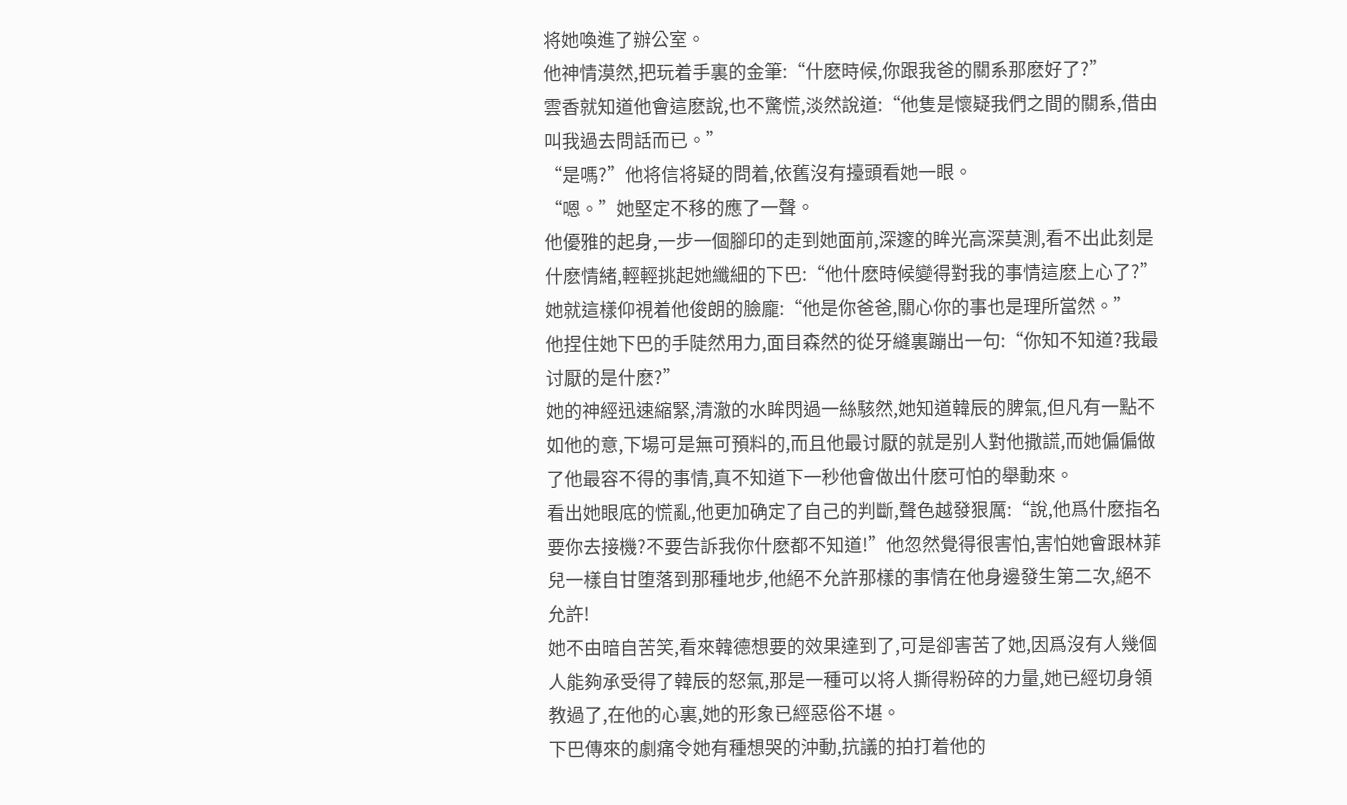将她喚進了辦公室。
他神情漠然,把玩着手裏的金筆:“什麽時候,你跟我爸的關系那麽好了?”
雲香就知道他會這麽說,也不驚慌,淡然說道:“他隻是懷疑我們之間的關系,借由叫我過去問話而已。”
“是嗎?”他将信将疑的問着,依舊沒有擡頭看她一眼。
“嗯。”她堅定不移的應了一聲。
他優雅的起身,一步一個腳印的走到她面前,深邃的眸光高深莫測,看不出此刻是什麽情緒,輕輕挑起她纖細的下巴:“他什麽時候變得對我的事情這麽上心了?”
她就這樣仰視着他俊朗的臉龐:“他是你爸爸,關心你的事也是理所當然。”
他捏住她下巴的手陡然用力,面目森然的從牙縫裏蹦出一句:“你知不知道?我最讨厭的是什麽?”
她的神經迅速縮緊,清澈的水眸閃過一絲駭然,她知道韓辰的脾氣,但凡有一點不如他的意,下場可是無可預料的,而且他最讨厭的就是别人對他撒謊,而她偏偏做了他最容不得的事情,真不知道下一秒他會做出什麽可怕的舉動來。
看出她眼底的慌亂,他更加确定了自己的判斷,聲色越發狠厲:“說,他爲什麽指名要你去接機?不要告訴我你什麽都不知道!”他忽然覺得很害怕,害怕她會跟林菲兒一樣自甘堕落到那種地步,他絕不允許那樣的事情在他身邊發生第二次,絕不允許!
她不由暗自苦笑,看來韓德想要的效果達到了,可是卻害苦了她,因爲沒有人幾個人能夠承受得了韓辰的怒氣,那是一種可以将人撕得粉碎的力量,她已經切身領教過了,在他的心裏,她的形象已經惡俗不堪。
下巴傳來的劇痛令她有種想哭的沖動,抗議的拍打着他的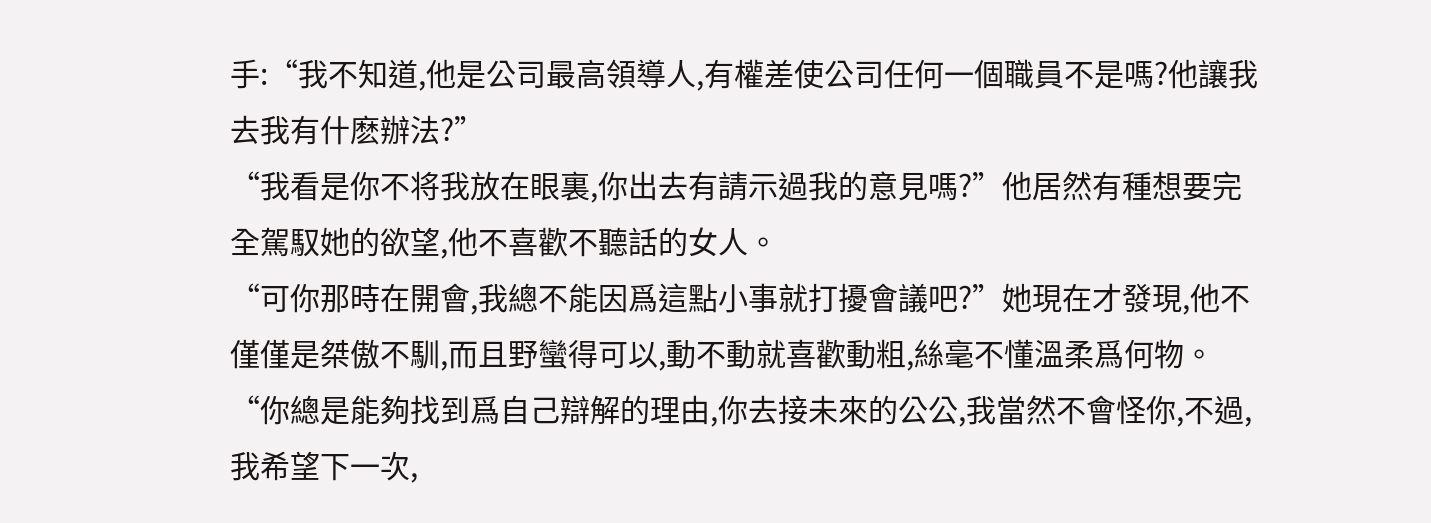手:“我不知道,他是公司最高領導人,有權差使公司任何一個職員不是嗎?他讓我去我有什麽辦法?”
“我看是你不将我放在眼裏,你出去有請示過我的意見嗎?”他居然有種想要完全駕馭她的欲望,他不喜歡不聽話的女人。
“可你那時在開會,我總不能因爲這點小事就打擾會議吧?”她現在才發現,他不僅僅是桀傲不馴,而且野蠻得可以,動不動就喜歡動粗,絲毫不懂溫柔爲何物。
“你總是能夠找到爲自己辯解的理由,你去接未來的公公,我當然不會怪你,不過,我希望下一次,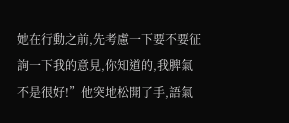她在行動之前,先考慮一下要不要征詢一下我的意見,你知道的,我脾氣不是很好!”他突地松開了手,語氣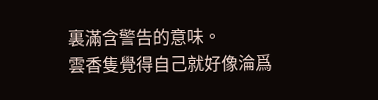裏滿含警告的意味。
雲香隻覺得自己就好像淪爲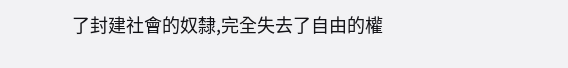了封建社會的奴隸,完全失去了自由的權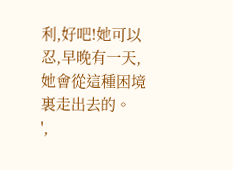利,好吧!她可以忍,早晚有一天,她會從這種困境裏走出去的。
',